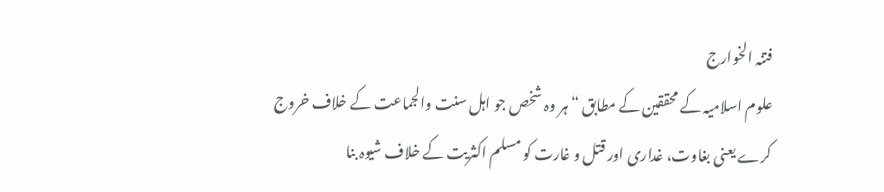فتنہ الخوارج
علوم اسلامیہ کے محققین کے مطابق “ہر وہ شخص جو اہل سنت والجماعت کے خلاف خروج کرے یعنی بغاوت، غداری اور قتل و غارت کو مسلم اکثریت کے خلاف شیوہ بنا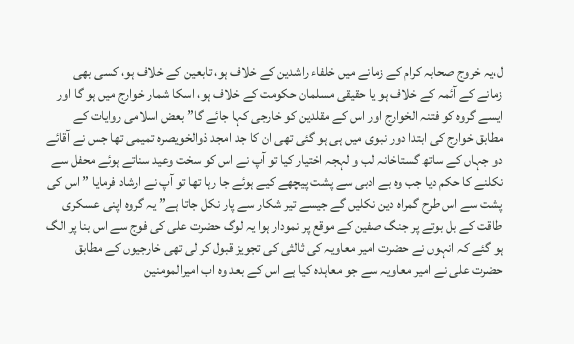ل،یہ خروج صحابہ کرام کے زمانے میں خلفاء راشدین کے خلاف ہو، تابعین کے خلاف ہو، کسی بھی زمانے کے آئمہ کے خلاف ہو یا حقیقی مسلمان حکومت کے خلاف ہو، اسکا شمار خوارج میں ہو گا اور ایسے گروہ کو فتنہ الخوارج اور اس کے مقلدین کو خارجی کہا جائے گا” بعض اسلامی روایات کے مطابق خوارج کی ابتدا دور نبوی میں ہی ہو گئی تھی ان کا جد امجد ذوالخویصرہ تمیمی تھا جس نے آقائے دو جہاں کے ساتھ گستاخانہ لب و لہجہ اختیار کیا تو آپ نے اس کو سخت وعید سناتے ہوئے محفل سے نکلنے کا حکم دیا جب وہ بے ادبی سے پشت پیچھے کیے ہوئے جا رہا تھا تو آپ نے ارشاد فرمایا ” اس کی پشت سے اس طرح گمراہ دین نکلیں گے جیسے تیر شکار سے پار نکل جاتا ہے” یہ گروہ اپنی عسکری طاقت کے بل بوتے پر جنگ صفین کے موقع پر نمودار ہوا یہ لوگ حضرت علی کی فوج سے اس بنا پر الگ ہو گئے کہ انہوں نے حضرت امیر معاویہ کی ثالثی کی تجویز قبول کر لی تھی خارجیوں کے مطابق حضرت علی نے امیر معاویہ سے جو معاہدہ کیا ہے اس کے بعد وہ اب امیرالمومنین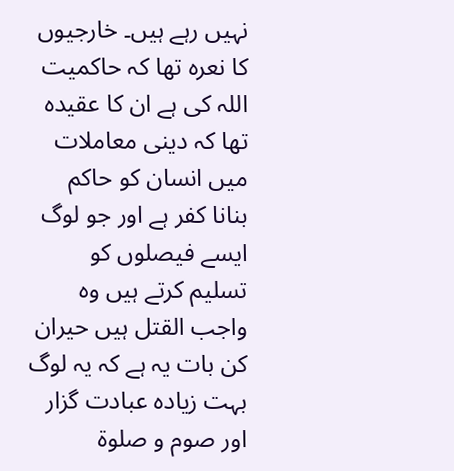نہیں رہے ہیں۔ خارجیوں کا نعرہ تھا کہ حاکمیت اللہ کی ہے ان کا عقیدہ تھا کہ دینی معاملات میں انسان کو حاکم بنانا کفر ہے اور جو لوگ ایسے فیصلوں کو تسلیم کرتے ہیں وہ واجب القتل ہیں حیران کن بات یہ ہے کہ یہ لوگ بہت زیادہ عبادت گزار اور صوم و صلوۃ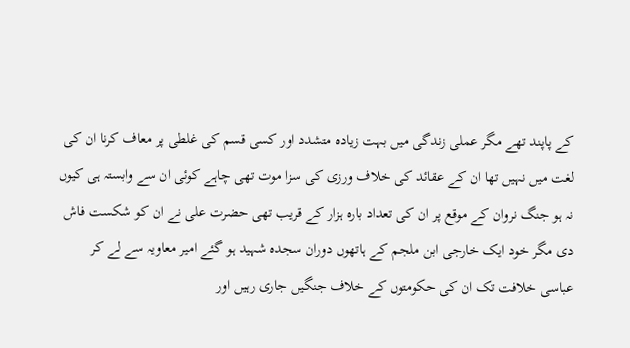کے پاپند تھے مگر عملی زندگی میں بہت زیادہ متشدد اور کسی قسم کی غلطی پر معاف کرنا ان کی لغت میں نہیں تھا ان کے عقائد کی خلاف ورزی کی سزا موت تھی چاہے کوئی ان سے وابستہ ہی کیوں نہ ہو جنگ نروان کے موقع پر ان کی تعداد بارہ ہزار کے قریب تھی حضرت علی نے ان کو شکست فاش دی مگر خود ایک خارجی ابن ملجم کے ہاتھوں دوران سجدہ شہید ہو گئے امیر معاویہ سے لے کر عباسی خلافت تک ان کی حکومتوں کے خلاف جنگیں جاری رہیں اور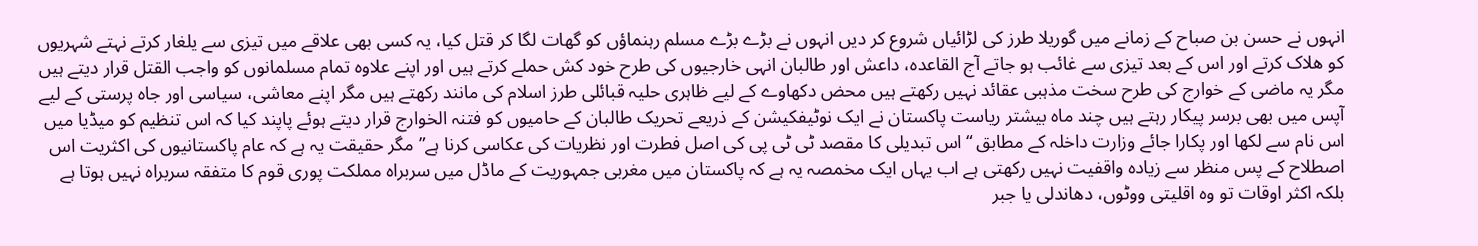انہوں نے حسن بن صباح کے زمانے میں گوریلا طرز کی لڑائیاں شروع کر دیں انہوں نے بڑے بڑے مسلم رہنماؤں کو گھات لگا کر قتل کیا، یہ کسی بھی علاقے میں تیزی سے یلغار کرتے نہتے شہریوں کو ھلاک کرتے اور اس کے بعد تیزی سے غائب ہو جاتے آج القاعدہ، داعش اور طالبان انہی خارجیوں کی طرح خود کش حملے کرتے ہیں اور اپنے علاوہ تمام مسلمانوں کو واجب القتل قرار دیتے ہیں مگر یہ ماضی کے خوارج کی طرح سخت مذہبی عقائد نہیں رکھتے ہیں محض دکھاوے کے لیے ظاہری حلیہ قبائلی طرز اسلام کی مانند رکھتے ہیں مگر اپنے معاشی، سیاسی اور جاہ پرستی کے لیے آپس میں بھی برسر پیکار رہتے ہیں چند ماہ بیشتر ریاست پاکستان نے ایک نوٹیفکیشن کے ذریعے تحریک طالبان کے حامیوں کو فتنہ الخوارج قرار دیتے ہوئے پاپند کیا کہ اس تنظیم کو میڈیا میں اس نام سے لکھا اور پکارا جائے وزارت داخلہ کے مطابق “اس تبدیلی کا مقصد ٹی ٹی پی کی اصل فطرت اور نظریات کی عکاسی کرنا ہے” مگر حقیقت یہ ہے کہ عام پاکستانیوں کی اکثریت اس اصطلاح کے پس منظر سے زیادہ واقفیت نہیں رکھتی ہے اب یہاں ایک مخمصہ یہ ہے کہ پاکستان میں مغربی جمہوریت کے ماڈل میں سربراہ مملکت پوری قوم کا متفقہ سربراہ نہیں ہوتا ہے بلکہ اکثر اوقات تو وہ اقلیتی ووٹوں، دھاندلی یا جبر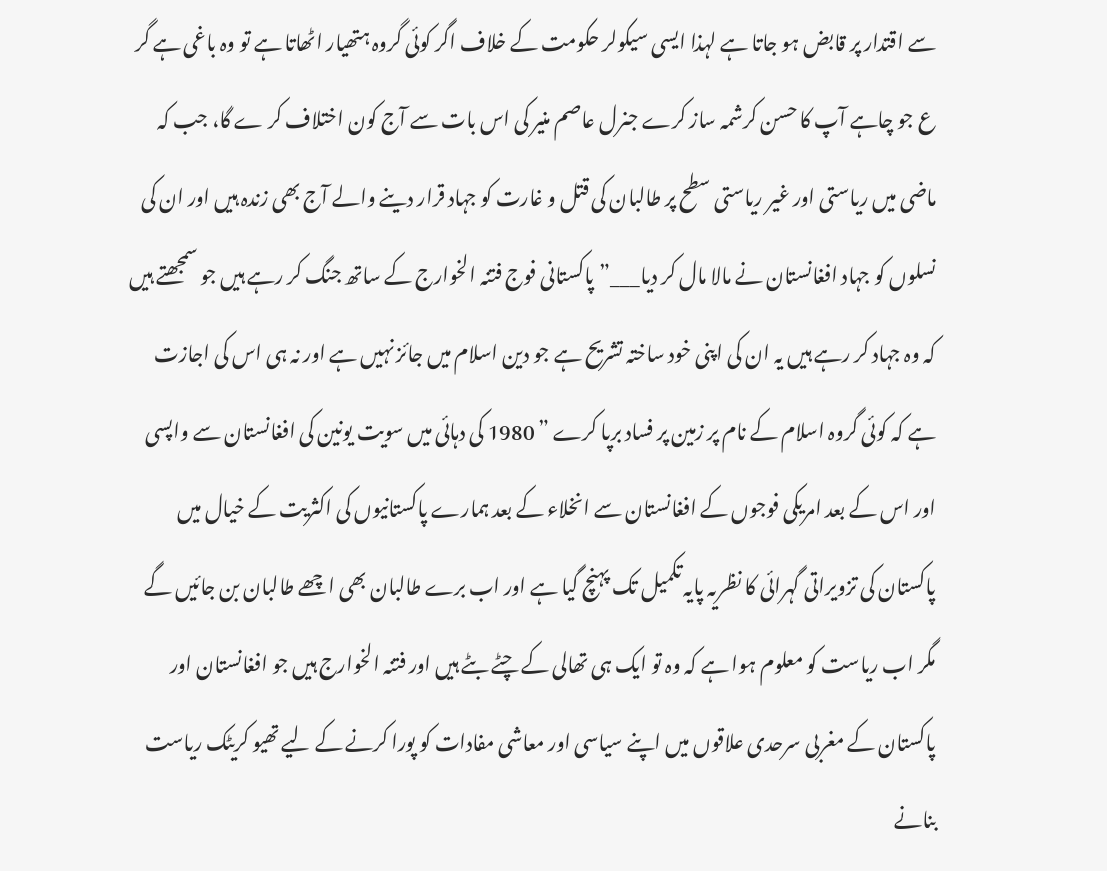سے اقتدار پر قابض ہو جاتا ہے لہذا ایسی سیکولر حکومت کے خلاف اگر کوئی گروہ ہتھیار اٹھاتا ہے تو وہ باغی ہے گر ع جو چاہے آپ کا حسن کرشمہ ساز کرے جنرل عاصم منیر کی اس بات سے آج کون اختلاف کر ے گا، جب کہ ماضی میں ریاستی اور غیر ریاستی سطح پر طالبان کی قتل و غارت کو جہاد قرار دینے والے آج بھی زندہ ہیں اور ان کی نسلوں کو جہاد افغانستان نے مالا مال کر دیا___”پاکستانی فوج فتنہ الخوارج کے ساتھ جنگ کر رہے ہیں جو سمجھتے ہیں کہ وہ جہاد کر رہے ہیں یہ ان کی اپنی خود ساختہ تشریح ہے جو دین اسلام میں جائز نہیں ہے اور نہ ہی اس کی اجازت ہے کہ کوئی گروہ اسلام کے نام پر زمین پر فساد برپا کرے ” 1980 کی دہائی میں سویت یونین کی افغانستان سے واپسی اور اس کے بعد امریکی فوجوں کے افغانستان سے انخلاء کے بعد ہمارے پاکستانیوں کی اکثریت کے خیال میں پاکستان کی تزویراتی گہرائی کا نظریہ پایہ تکمیل تک پہنچ گیا ہے اور اب برے طالبان بھی اچھے طالبان بن جائیں گے مگر اب ریاست کو معلوم ہوا ہے کہ وہ تو ایک ہی تھالی کے چٹے بٹے ہیں اور فتنہ الخوارج ہیں جو افغانستان اور پاکستان کے مغربی سرحدی علاقوں میں اپنے سیاسی اور معاشی مفادات کو پورا کرنے کے لیے تھیو کریٹک ریاست بنانے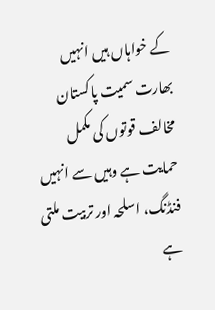کے خواہاں ہیں انہیں بھارت سمیت پاکستان مخالف قوتوں کی مکمل حمایت ہے وہیں سے انہیں فنڈنگ، اسلحہ اور تربیت ملتی ہے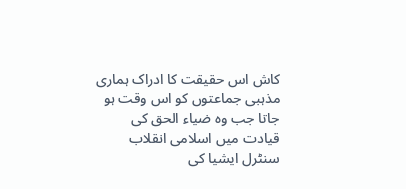کاش اس حقیقت کا ادراک ہماری مذہبی جماعتوں کو اس وقت ہو جاتا جب وہ ضیاء الحق کی قیادت میں اسلامی انقلاب سنٹرل ایشیا کی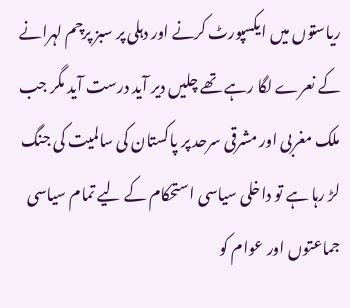ریاستوں میں ایکسپورٹ کرنے اور دہلی پر سبز پرچم لہرانے کے نعرے لگا رہے تھے چلیں دیر آید درست آید مگر جب ملک مغربی اور مشرقی سرحد پر پاکستان کی سالمیت کی جنگ لڑ رہا ہے تو داخلی سیاسی استحکام کے لیے تمام سیاسی جماعتوں اور عوام کو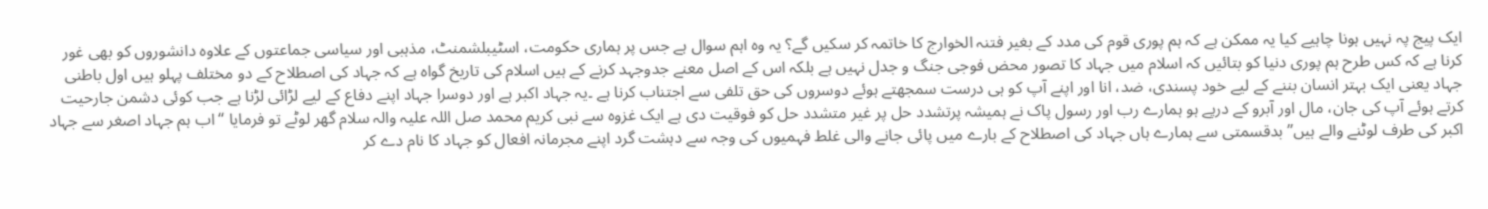ایک پیج پہ نہیں ہونا چاہیے کیا یہ ممکن ہے کہ ہم پوری قوم کی مدد کے بغیر فتنہ الخوارج کا خاتمہ کر سکیں گے؟ یہ وہ اہم سوال ہے جس پر ہماری حکومت، اسٹیبلشمنٹ، مذہبی اور سیاسی جماعتوں کے علاوہ دانشوروں کو بھی غور کرنا ہے کہ کس طرح ہم پوری دنیا کو بتائیں کہ اسلام میں جہاد کا تصور محض فوجی جنگ و جدل نہیں ہے بلکہ اس کے اصل معنے جدوجہد کرنے کے ہیں اسلام کی تاریخ گواہ ہے کہ جہاد کی اصطلاح کے دو مختلف پہلو ہیں اول باطنی جہاد یعنی ایک بہتر انسان بننے کے لیے خود پسندی، ضد، انا اور اپنے آپ کو ہی درست سمجھتے ہوئے دوسروں کی حق تلفی سے اجتناب کرنا ہے ۔یہ جہاد اکبر ہے اور دوسرا جہاد اپنے دفاع کے لیے لڑائی لڑنا ہے جب کوئی دشمن جارحیت کرتے ہوئے آپ کی جان، مال اور آبرو کے درپے ہو ہمارے رب اور رسول پاک نے ہمیشہ پرتشدد حل پر غیر متشدد حل کو فوقیت دی ہے ایک غزوہ سے نبی کریم محمد صل اللہ علیہ والہ سلام گھر لوٹے تو فرمایا “اب ہم جہاد اصغر سے جہاد اکبر کی طرف لوٹنے والے ہیں” بدقسمتی سے ہمارے ہاں جہاد کی اصطلاح کے بارے میں پائی جانے والی غلط فہمیوں کی وجہ سے دہشت گرد اپنے مجرمانہ افعال کو جہاد کا نام دے کر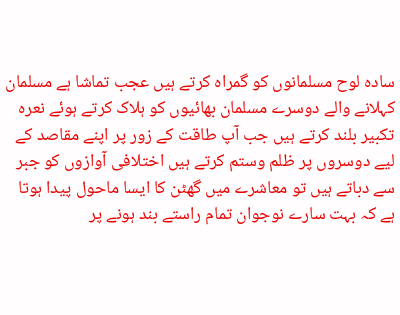سادہ لوح مسلمانوں کو گمراہ کرتے ہیں عجب تماشا ہے مسلمان کہلانے والے دوسرے مسلمان بھائیوں کو ہلاک کرتے ہوئے نعرہ تکبیر بلند کرتے ہیں جب آپ طاقت کے زور پر اپنے مقاصد کے لیے دوسروں پر ظلم وستم کرتے ہیں اختلافی آوازوں کو جبر سے دباتے ہیں تو معاشرے میں گھٹن کا ایسا ماحول پیدا ہوتا ہے کہ بہت سارے نوجوان تمام راستے بند ہونے پر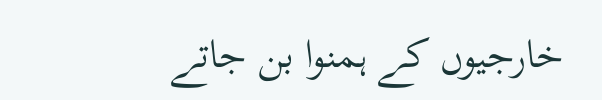خارجیوں کے ہمنوا بن جاتے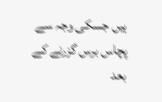ہیں جسکی وجہ سے پچاس برس گزرنے کے بعد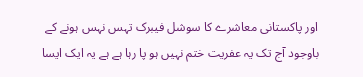اور پاکستانی معاشرے کا سوشل فیبرک تہس نہس ہونے کے باوجود آج تک یہ عفریت ختم نہیں ہو پا رہا ہے ہے یہ ایک ایسا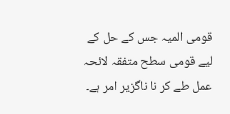قومی المیہ جس کے حل کے لیے قومی سطح متفقہ لائحہ عمل طے کر نا ناگزیر امر ہے۔